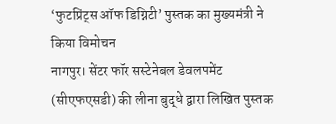‘फुटप्रिंट्स ऑफ डिग्निटी’ पुस्तक का मुख्यमंत्री ने किया विमोचन
नागपुर। सेंटर फॉर सस्टेनेबल डेवलपमेंट (सीएफएसडी) की लीना बुद्धे द्वारा लिखित पुस्तक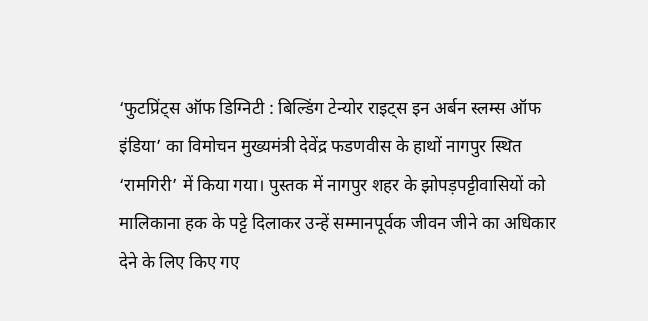‘फुटप्रिंट्स ऑफ डिग्निटी : बिल्डिंग टेन्योर राइट्स इन अर्बन स्लम्स ऑफ इंडिया’ का विमोचन मुख्यमंत्री देवेंद्र फडणवीस के हाथों नागपुर स्थित ‘रामगिरी’ में किया गया। पुस्तक में नागपुर शहर के झोपड़पट्टीवासियों को मालिकाना हक के पट्टे दिलाकर उन्हें सम्मानपूर्वक जीवन जीने का अधिकार देने के लिए किए गए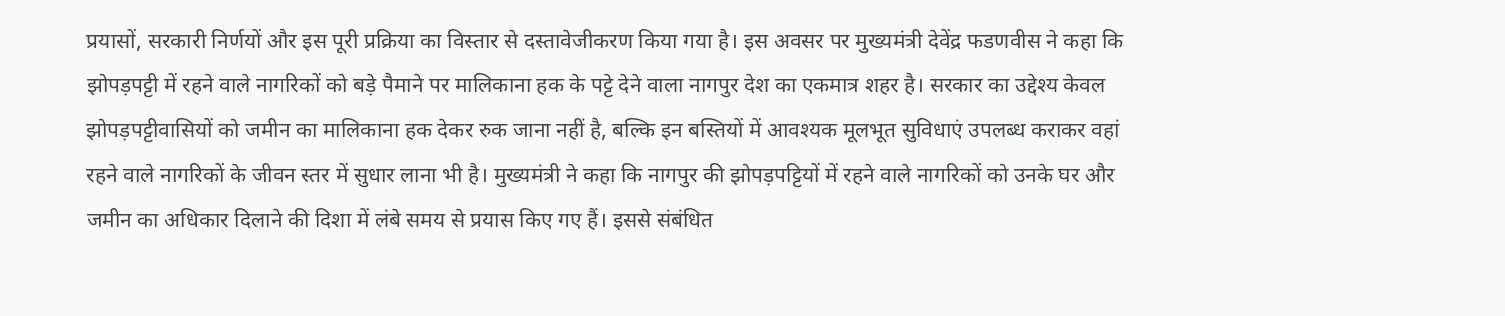प्रयासों, सरकारी निर्णयों और इस पूरी प्रक्रिया का विस्तार से दस्तावेजीकरण किया गया है। इस अवसर पर मुख्यमंत्री देवेंद्र फडणवीस ने कहा कि झोपड़पट्टी में रहने वाले नागरिकों को बड़े पैमाने पर मालिकाना हक के पट्टे देने वाला नागपुर देश का एकमात्र शहर है। सरकार का उद्देश्य केवल झोपड़पट्टीवासियों को जमीन का मालिकाना हक देकर रुक जाना नहीं है, बल्कि इन बस्तियों में आवश्यक मूलभूत सुविधाएं उपलब्ध कराकर वहां रहने वाले नागरिकों के जीवन स्तर में सुधार लाना भी है। मुख्यमंत्री ने कहा कि नागपुर की झोपड़पट्टियों में रहने वाले नागरिकों को उनके घर और जमीन का अधिकार दिलाने की दिशा में लंबे समय से प्रयास किए गए हैं। इससे संबंधित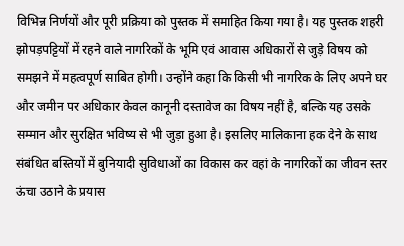विभिन्न निर्णयों और पूरी प्रक्रिया को पुस्तक में समाहित किया गया है। यह पुस्तक शहरी झोपड़पट्टियों में रहने वाले नागरिकों के भूमि एवं आवास अधिकारों से जुड़े विषय को समझने में महत्वपूर्ण साबित होगी। उन्होंने कहा कि किसी भी नागरिक के लिए अपने घर और जमीन पर अधिकार केवल कानूनी दस्तावेज का विषय नहीं है, बल्कि यह उसके सम्मान और सुरक्षित भविष्य से भी जुड़ा हुआ है। इसलिए मालिकाना हक देने के साथ संबंधित बस्तियों में बुनियादी सुविधाओं का विकास कर वहां के नागरिकों का जीवन स्तर ऊंचा उठाने के प्रयास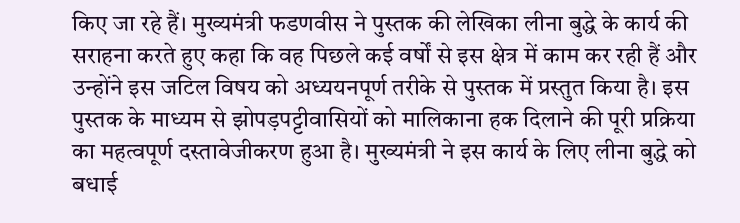किए जा रहे हैं। मुख्यमंत्री फडणवीस ने पुस्तक की लेखिका लीना बुद्धे के कार्य की सराहना करते हुए कहा कि वह पिछले कई वर्षों से इस क्षेत्र में काम कर रही हैं और उन्होंने इस जटिल विषय को अध्ययनपूर्ण तरीके से पुस्तक में प्रस्तुत किया है। इस पुस्तक के माध्यम से झोपड़पट्टीवासियों को मालिकाना हक दिलाने की पूरी प्रक्रिया का महत्वपूर्ण दस्तावेजीकरण हुआ है। मुख्यमंत्री ने इस कार्य के लिए लीना बुद्धे को बधाई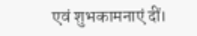एवं शुभकामनाएं दीं।